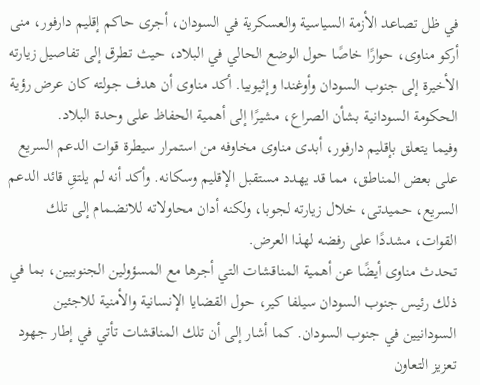في ظل تصاعد الأزمة السياسية والعسكرية في السودان، أجرى حاكم إقليم دارفور، منى أركو مناوى، حوارًا خاصًا حول الوضع الحالي في البلاد، حيث تطرق إلى تفاصيل زيارته الأخيرة إلى جنوب السودان وأوغندا وإثيوبيا. أكد مناوى أن هدف جولته كان عرض رؤية الحكومة السودانية بشأن الصراع، مشيرًا إلى أهمية الحفاظ على وحدة البلاد.
وفيما يتعلق بإقليم دارفور، أبدى مناوى مخاوفه من استمرار سيطرة قوات الدعم السريع على بعض المناطق، مما قد يهدد مستقبل الإقليم وسكانه. وأكد أنه لم يلتقِ قائد الدعم السريع، حميدتى، خلال زيارته لجوبا، ولكنه أدان محاولاته للانضمام إلى تلك القوات، مشددًا على رفضه لهذا العرض.
تحدث مناوى أيضًا عن أهمية المناقشات التي أجرها مع المسؤولين الجنوبيين، بما في ذلك رئيس جنوب السودان سيلفا كير، حول القضايا الإنسانية والأمنية للاجئين السودانيين في جنوب السودان. كما أشار إلى أن تلك المناقشات تأتي في إطار جهود تعزيز التعاون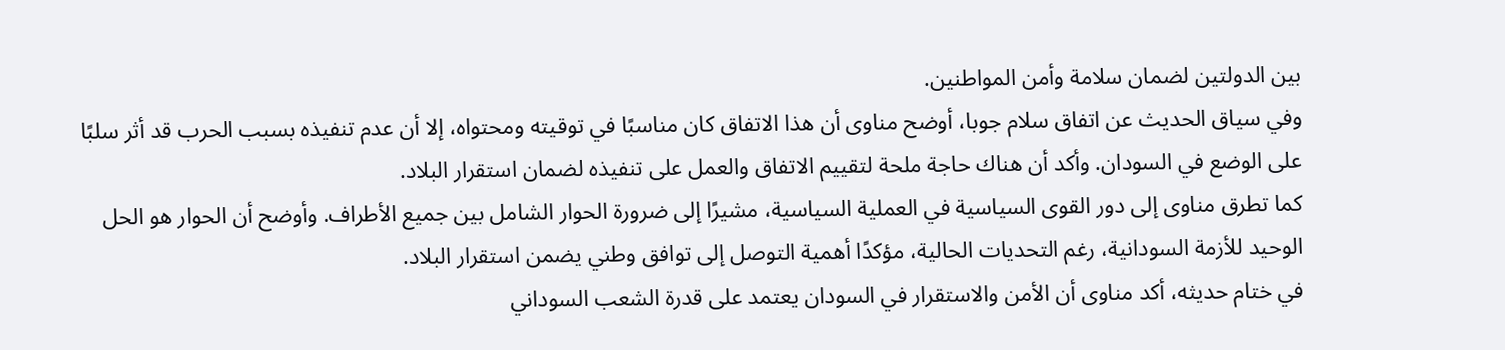بين الدولتين لضمان سلامة وأمن المواطنين.
وفي سياق الحديث عن اتفاق سلام جوبا، أوضح مناوى أن هذا الاتفاق كان مناسبًا في توقيته ومحتواه، إلا أن عدم تنفيذه بسبب الحرب قد أثر سلبًا على الوضع في السودان. وأكد أن هناك حاجة ملحة لتقييم الاتفاق والعمل على تنفيذه لضمان استقرار البلاد.
كما تطرق مناوى إلى دور القوى السياسية في العملية السياسية، مشيرًا إلى ضرورة الحوار الشامل بين جميع الأطراف. وأوضح أن الحوار هو الحل الوحيد للأزمة السودانية، رغم التحديات الحالية، مؤكدًا أهمية التوصل إلى توافق وطني يضمن استقرار البلاد.
في ختام حديثه، أكد مناوى أن الأمن والاستقرار في السودان يعتمد على قدرة الشعب السوداني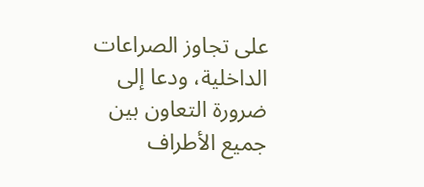على تجاوز الصراعات الداخلية، ودعا إلى ضرورة التعاون بين جميع الأطراف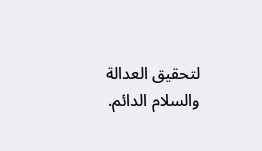لتحقيق العدالة والسلام الدائم.